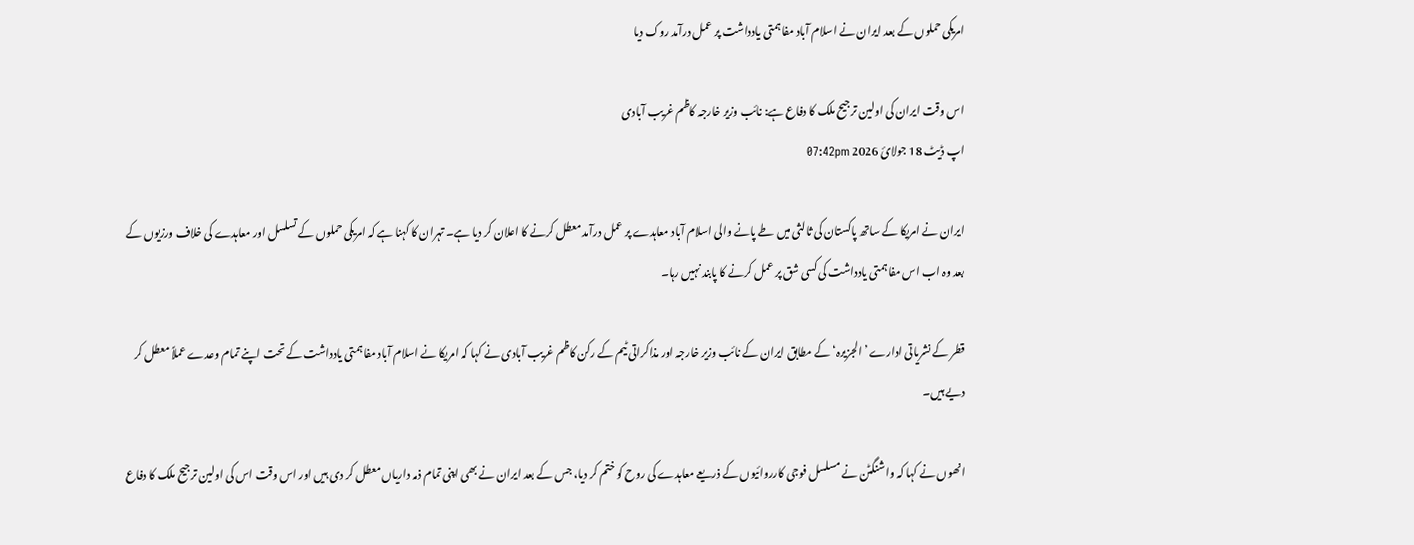امریکی حملوں کے بعد ایران نے اسلام آباد مفاہمتی یادداشت پر عمل درآمد روک دیا

اس وقت ایران کی اولین ترجیح ملک کا دفاع ہے: نائب وزیر خارجہ کاظم غریب آبادی
اپ ڈیٹ 18 جولائ 2026 07:42pm

ایران نے امریکا کے ساتھ پاکستان کی ثالثی میں طے پانے والی اسلام آباد معاہدے پر عمل درآمد معطل کرنے کا اعلان کر دیا ہے۔ تہران کا کہنا ہے کہ امریکی حملوں کے تسلسل اور معاہدے کی خلاف ورزیوں کے بعد وہ اب اس مفاہمتی یادداشت کی کسی شق پر عمل کرنے کا پابند نہیں رہا۔

قطر کے نشریاتی ادارے ’الجزیرہ‘ کے مطابق ایران کے نائب وزیر خارجہ اور مذاکراتی ٹیم کے رکن کاظم غریب آبادی نے کہا کہ امریکا نے اسلام آباد مفاہمتی یادداشت کے تحت اپنے تمام وعدے عملاً معطل کر دیے ہیں۔

انھوں نے کہا کہ واشنگٹن نے مسلسل فوجی کارروائیوں کے ذریعے معاہدے کی روح کو ختم کر دیا، جس کے بعد ایران نے بھی اپنی تمام ذمہ داریاں معطل کر دی ہیں اور اس وقت اس کی اولین ترجیح ملک کا دفاع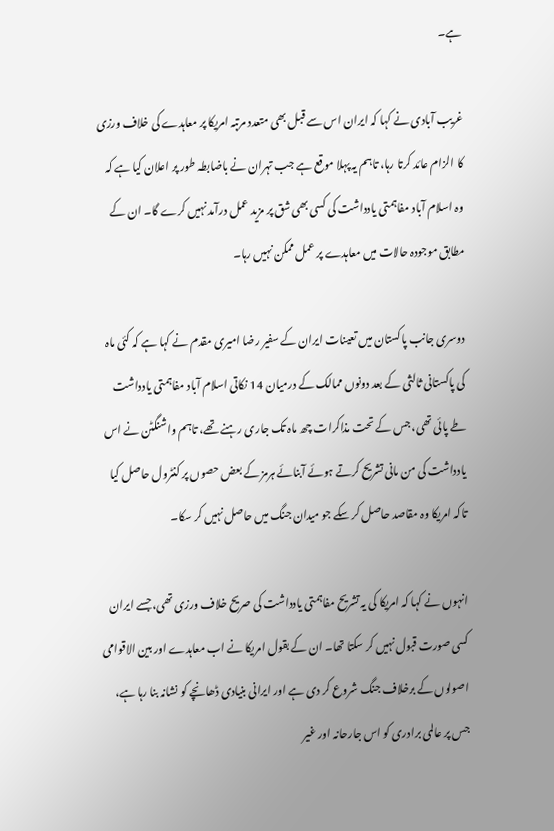ہے۔

غریب آبادی نے کہا کہ ایران اس سے قبل بھی متعدد مرتبہ امریکا پر معاہدے کی خلاف ورزی کا الزام عائد کرتا رہا، تاہم یہ پہلا موقع ہے جب تہران نے باضابطہ طور پر اعلان کیا ہے کہ وہ اسلام آباد مفاہمتی یادداشت کی کسی بھی شق پر مزید عمل درآمد نہیں کرے گا۔ ان کے مطابق موجودہ حالات میں معاہدے پر عمل ممکن نہیں رہا۔

دوسری جانب پاکستان میں تعینات ایران کے سفیر رضا امیری مقدم نے کہا ہے کہ کئی ماہ کی پاکستانی ثالثی کے بعد دونوں ممالک کے درمیان 14 نکاتی اسلام آباد مفاہمتی یادداشت طے پائی تھی، جس کے تحت مذاکرات چھ ماہ تک جاری رہنے تھے، تاہم واشنگٹن نے اس یادداشت کی من مانی تشریح کرتے ہوئے آبنائے ہرمز کے بعض حصوں پر کنٹرول حاصل کیا تاکہ امریکا وہ مقاصد حاصل کر سکے جو میدان جنگ میں حاصل نہیں کر سکا۔

انہوں نے کہا کہ امریکا کی یہ تشریح مفاہمتی یادداشت کی صریح خلاف ورزی تھی، جسے ایران کسی صورت قبول نہیں کر سکتا تھا۔ ان کے بقول امریکا نے اب معاہدے اور بین الاقوامی اصولوں کے برخلاف جنگ شروع کر دی ہے اور ایرانی بنیادی ڈھانچے کو نشانہ بنا رہا ہے، جس پر عالمی برادری کو اس جارحانہ اور غیر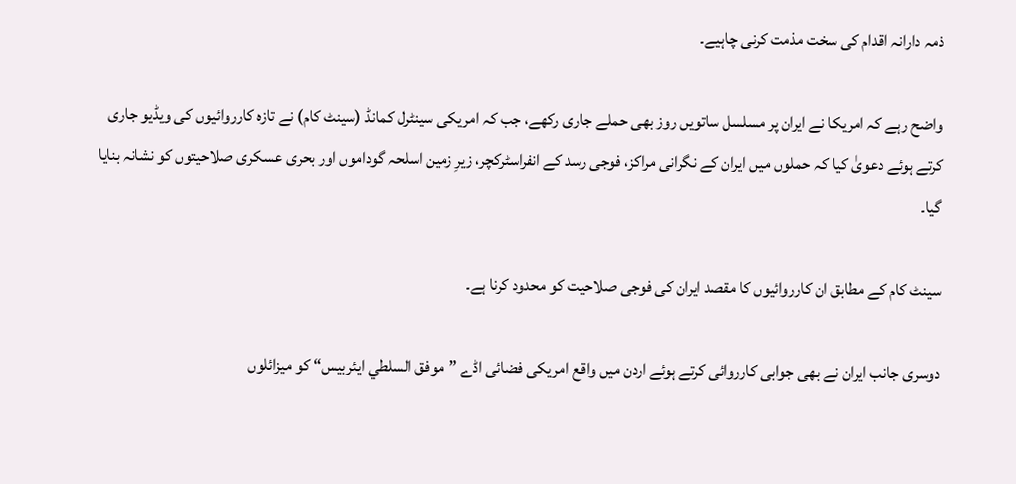ذمہ دارانہ اقدام کی سخت مذمت کرنی چاہیے۔

واضح رہے کہ امریکا نے ایران پر مسلسل ساتویں روز بھی حملے جاری رکھے، جب کہ امریکی سینٹرل کمانڈ (سینٹ کام) نے تازہ کارروائیوں کی ویڈیو جاری کرتے ہوئے دعویٰ کیا کہ حملوں میں ایران کے نگرانی مراکز، فوجی رسد کے انفراسٹرکچر، زیرِ زمین اسلحہ گوداموں اور بحری عسکری صلاحیتوں کو نشانہ بنایا گیا۔

سینٹ کام کے مطابق ان کارروائیوں کا مقصد ایران کی فوجی صلاحیت کو محدود کرنا ہے۔

دوسری جانب ایران نے بھی جوابی کارروائی کرتے ہوئے اردن میں واقع امریکی فضائی اڈے ”موفق السلطي ایئربیس“ کو میزائلوں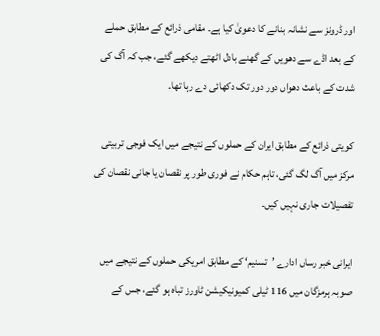اور ڈرونز سے نشانہ بنانے کا دعویٰ کیا ہے۔ مقامی ذرائع کے مطابق حملے کے بعد اڈے سے دھویں کے گھنے بادل اٹھتے دیکھے گئے، جب کہ آگ کی شدت کے باعث دھواں دور دور تک دکھائی دے رہا تھا۔

کویتی ذرائع کے مطابق ایران کے حملوں کے نتیجے میں ایک فوجی تربیتی مرکز میں آگ لگ گئی، تاہم حکام نے فوری طور پر نقصان یا جانی نقصان کی تفصیلات جاری نہیں کیں۔

ایرانی خبر رساں ادارے ’تسنیم‘ کے مطابق امریکی حملوں کے نتیجے میں صوبہ ہرمزگان میں 116 ٹیلی کمیونیکیشن ٹاورز تباہ ہو گئے، جس کے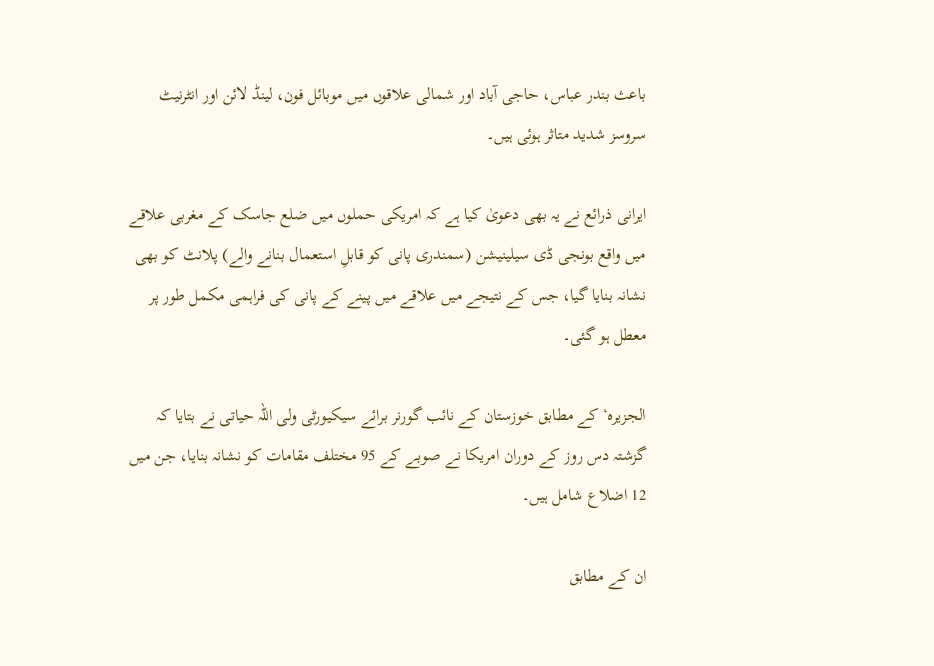باعث بندر عباس، حاجی آباد اور شمالی علاقوں میں موبائل فون، لینڈ لائن اور انٹرنیٹ سروسز شدید متاثر ہوئی ہیں۔

ایرانی ذرائع نے یہ بھی دعویٰ کیا ہے کہ امریکی حملوں میں ضلع جاسک کے مغربی علاقے میں واقع بونجی ڈی سیلینیشن (سمندری پانی کو قابلِ استعمال بنانے والے) پلانٹ کو بھی نشانہ بنایا گیا، جس کے نتیجے میں علاقے میں پینے کے پانی کی فراہمی مکمل طور پر معطل ہو گئی۔

الجزیرہ‘ کے مطابق خوزستان کے نائب گورنر برائے سیکیورٹی ولی اللہ حیاتی نے بتایا کہ گزشتہ دس روز کے دوران امریکا نے صوبے کے 95 مختلف مقامات کو نشانہ بنایا، جن میں 12 اضلاع شامل ہیں۔

ان کے مطابق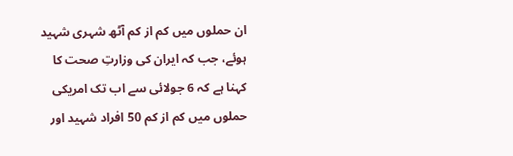ان حملوں میں کم از کم آٹھ شہری شہید ہوئے، جب کہ ایران کی وزارتِ صحت کا کہنا ہے کہ 6 جولائی سے اب تک امریکی حملوں میں کم از کم 50 افراد شہید اور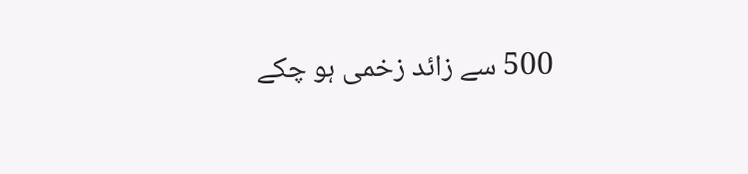500 سے زائد زخمی ہو چکے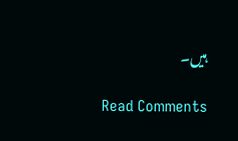ہیں۔

Read Comments